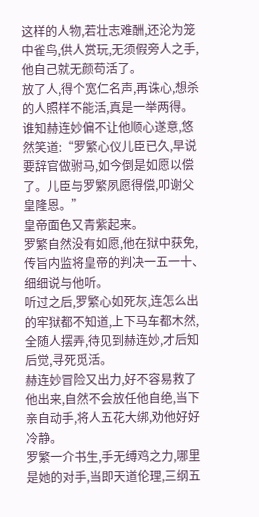这样的人物,若壮志难酬,还沦为笼中雀鸟,供人赏玩,无须假旁人之手,他自己就无颜苟活了。
放了人,得个宽仁名声,再诛心,想杀的人照样不能活,真是一举两得。
谁知赫连妙偏不让他顺心遂意,悠然笑道:“罗繁心仪儿臣已久,早说要辞官做驸马,如今倒是如愿以偿了。儿臣与罗繁夙愿得偿,叩谢父皇隆恩。”
皇帝面色又青紫起来。
罗繁自然没有如愿,他在狱中获免,传旨内监将皇帝的判决一五一十、细细说与他听。
听过之后,罗繁心如死灰,连怎么出的牢狱都不知道,上下马车都木然,全随人摆弄,待见到赫连妙,才后知后觉,寻死觅活。
赫连妙冒险又出力,好不容易救了他出来,自然不会放任他自绝,当下亲自动手,将人五花大绑,劝他好好冷静。
罗繁一介书生,手无缚鸡之力,哪里是她的对手,当即天道伦理,三纲五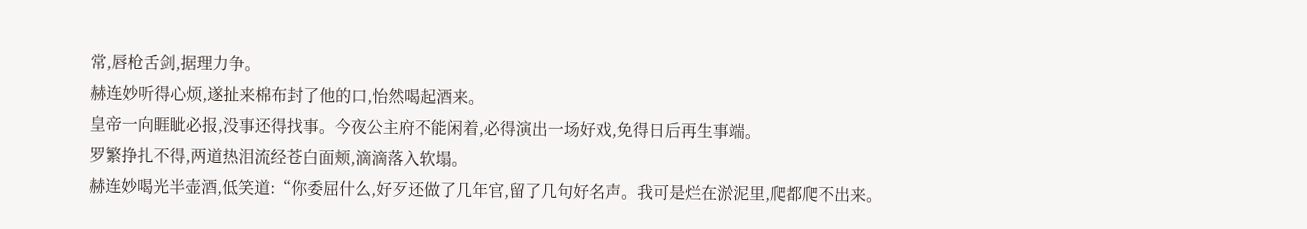常,唇枪舌剑,据理力争。
赫连妙听得心烦,遂扯来棉布封了他的口,怡然喝起酒来。
皇帝一向睚眦必报,没事还得找事。今夜公主府不能闲着,必得演出一场好戏,免得日后再生事端。
罗繁挣扎不得,两道热泪流经苍白面颊,滴滴落入软塌。
赫连妙喝光半壶酒,低笑道:“你委屈什么,好歹还做了几年官,留了几句好名声。我可是烂在淤泥里,爬都爬不出来。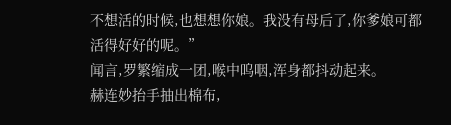不想活的时候,也想想你娘。我没有母后了,你爹娘可都活得好好的呢。”
闻言,罗繁缩成一团,喉中呜咽,浑身都抖动起来。
赫连妙抬手抽出棉布,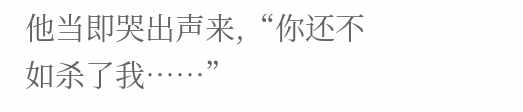他当即哭出声来,“你还不如杀了我……”